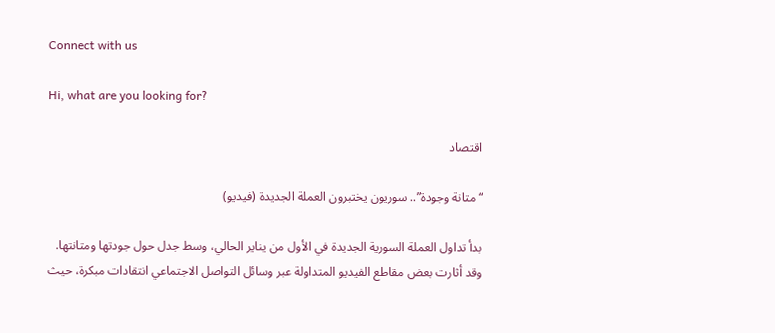Connect with us

Hi, what are you looking for?

اقتصاد

“متانة وجودة”.. سوريون يختبرون العملة الجديدة (فيديو)

بدأ تداول العملة السورية الجديدة في الأول من يناير الحالي، وسط جدل حول جودتها ومتانتها. وقد أثارت بعض مقاطع الفيديو المتداولة عبر وسائل التواصل الاجتماعي انتقادات مبكرة، حيث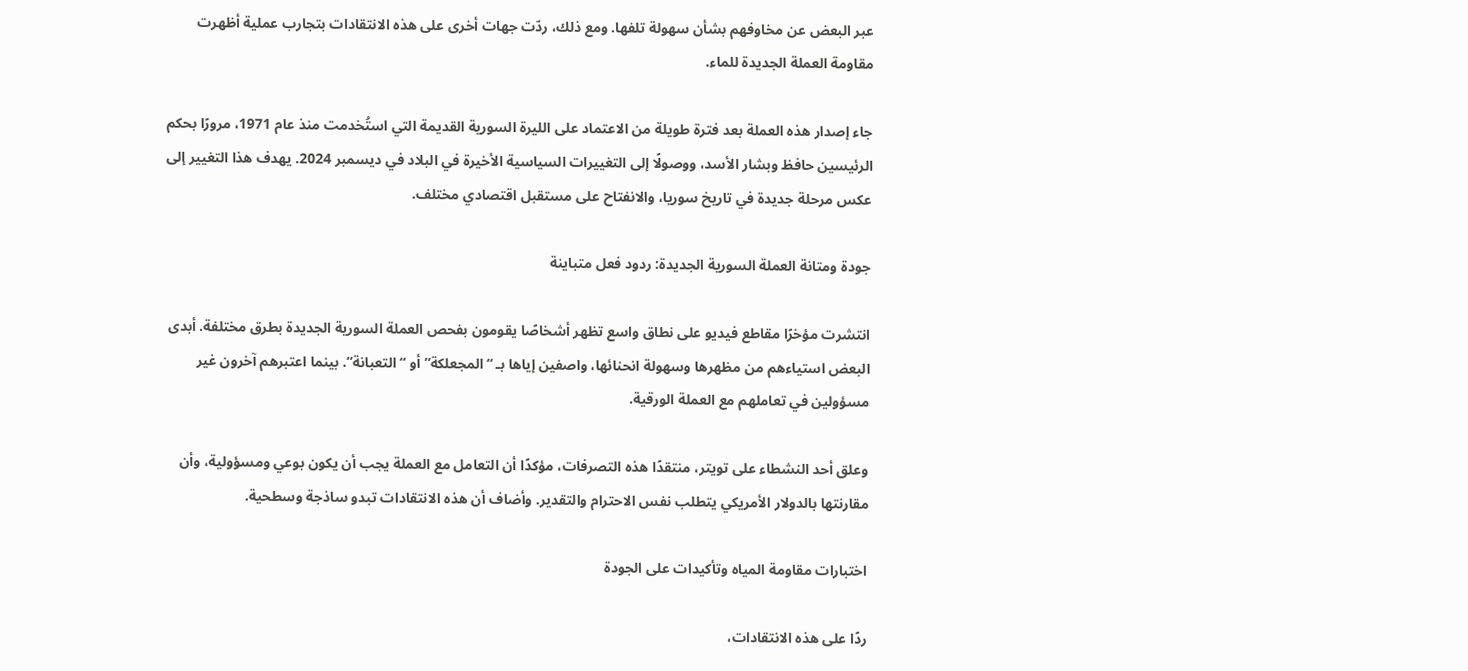عبر البعض عن مخاوفهم بشأن سهولة تلفها. ومع ذلك، ردّت جهات أخرى على هذه الانتقادات بتجارب عملية أظهرت مقاومة العملة الجديدة للماء.

جاء إصدار هذه العملة بعد فترة طويلة من الاعتماد على الليرة السورية القديمة التي استُخدمت منذ عام 1971، مرورًا بحكم الرئيسين حافظ وبشار الأسد، ووصولًا إلى التغييرات السياسية الأخيرة في البلاد في ديسمبر 2024. يهدف هذا التغيير إلى عكس مرحلة جديدة في تاريخ سوريا، والانفتاح على مستقبل اقتصادي مختلف.

جودة ومتانة العملة السورية الجديدة: ردود فعل متباينة

انتشرت مؤخرًا مقاطع فيديو على نطاق واسع تظهر أشخاصًا يقومون بفحص العملة السورية الجديدة بطرق مختلفة. أبدى البعض استياءهم من مظهرها وسهولة انحنائها، واصفين إياها بـ “المجعلكة” أو “التعبانة”. بينما اعتبرهم آخرون غير مسؤولين في تعاملهم مع العملة الورقية.

وعلق أحد النشطاء على تويتر، منتقدًا هذه التصرفات، مؤكدًا أن التعامل مع العملة يجب أن يكون بوعي ومسؤولية، وأن مقارنتها بالدولار الأمريكي يتطلب نفس الاحترام والتقدير. وأضاف أن هذه الانتقادات تبدو ساذجة وسطحية.

اختبارات مقاومة المياه وتأكيدات على الجودة

ردًا على هذه الانتقادات،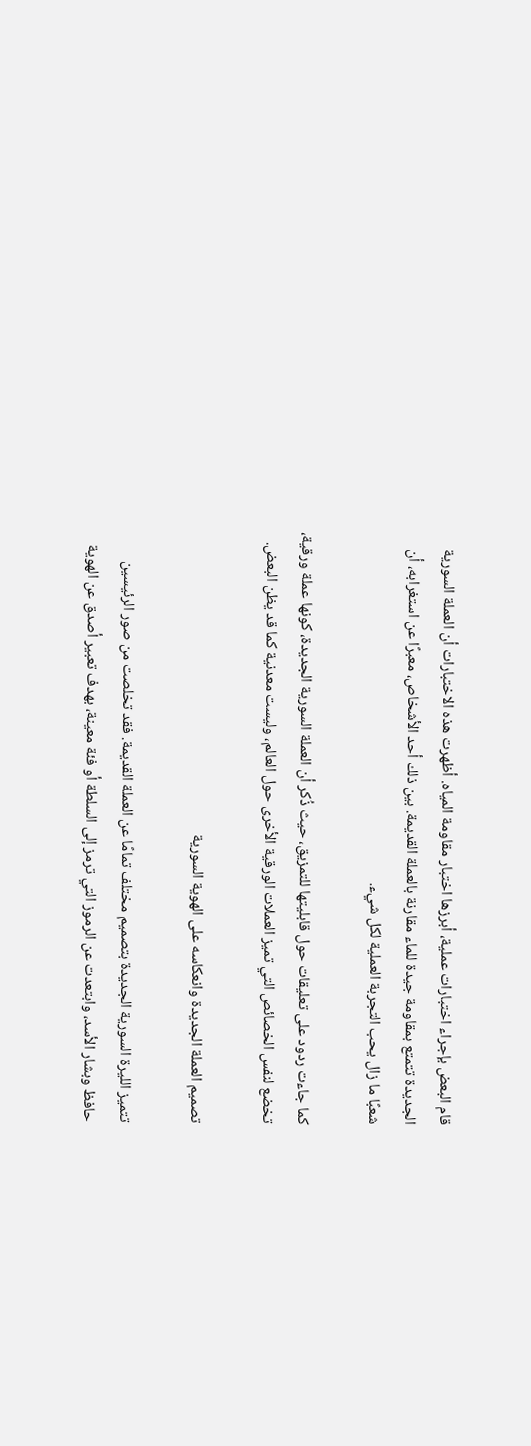قام البعض بإجراء اختبارات عملية، أبرزها اختبار مقاومة المياه. أظهرت هذه الاختبارات أن العملة السورية الجديدة تتمتع بمقاومة جيدة للماء مقارنة بالعملة القديمة. بين ذلك أحد الأشخاص، معبرًا عن استغرابه، أن شعبًا ما زال يحب التجربة العملية لكل شيء.

كما جاءت ردود على تعليقات حول قابليتها للتمزيق، حيث ذُكر أن العملة السورية الجديدة، كونها عملة ورقية، تخضع لنفس الخصائص التي تميز العملات الورقية الأخرى حول العالم، وليست معدنية كما قد يظن البعض.

تصميم العملة الجديدة وانعكاسه على الهوية السورية

تتميز الليرة السورية الجديدة بتصميم مختلف تمامًا عن العملة القديمة. فقد تخلصت من صور الرئيسين حافظ وبشار الأسد، وابتعدت عن الرموز التي ترمز إلى السلطة أو فئة معينة، بهدف تعبير أصدق عن الهوية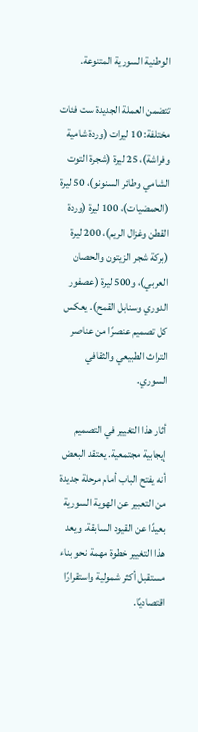الوطنية السورية المتنوعة.

تتضمن العملة الجديدة ست فئات مختلفة: 10 ليرات (وردة شامية وفراشة)، 25 ليرة (شجرة التوت الشامي وطائر السنونو)، 50 ليرة (الحمضيات)، 100 ليرة (وردة القطن وغزال الريم)، 200 ليرة (بركة شجر الزيتون والحصان العربي)، و500 ليرة (عصفور الدوري وسنابل القمح). يعكس كل تصميم عنصرًا من عناصر التراث الطبيعي والثقافي السوري.

أثار هذا التغيير في التصميم إيجابية مجتمعية. يعتقد البعض أنه يفتح الباب أمام مرحلة جديدة من التعبير عن الهوية السورية بعيدًا عن القيود السابقة. ويعد هذا التغيير خطوة مهمة نحو بناء مستقبل أكثر شمولية واستقرارًا اقتصاديًا.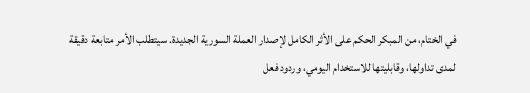في الختام، من المبكر الحكم على الأثر الكامل لإصدار العملة السورية الجديدة. سيتطلب الأمر متابعة دقيقة لمدى تداولها، وقابليتها للاستخدام اليومي، وردود فعل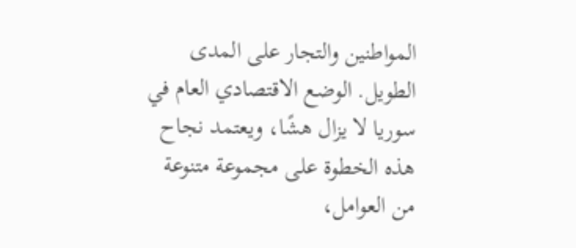المواطنين والتجار على المدى الطويل. الوضع الاقتصادي العام في سوريا لا يزال هشًا، ويعتمد نجاح هذه الخطوة على مجموعة متنوعة من العوامل،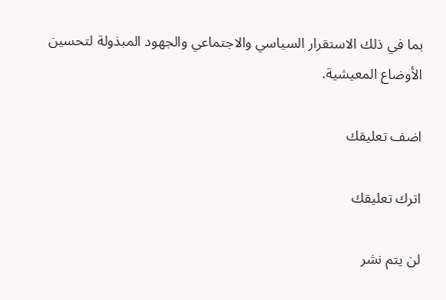بما في ذلك الاستقرار السياسي والاجتماعي والجهود المبذولة لتحسين الأوضاع المعيشية.

اضف تعليقك

اترك تعليقك

لن يتم نشر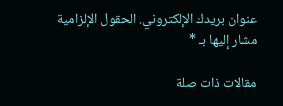عنوان بريدك الإلكتروني. الحقول الإلزامية مشار إليها بـ *

مقالات ذات صلة